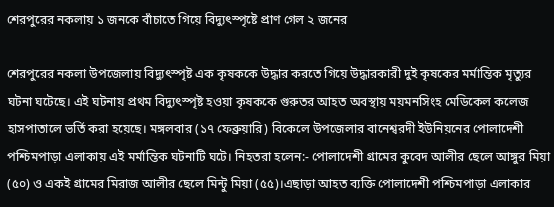শেরপুরের নকলায় ১ জনকে বাঁচাতে গিয়ে বিদ্যুৎস্পৃষ্টে প্রাণ গেল ২ জনের

শেরপুরের নকলা উপজেলায় বিদ্যুৎস্পৃষ্ট এক কৃষককে উদ্ধার করতে গিয়ে উদ্ধারকারী দুই কৃষকের মর্মান্তিক মৃত্যুর ঘটনা ঘটেছে। এই ঘটনায় প্রথম বিদ্যুৎস্পৃষ্ট হওয়া কৃষককে গুরুতর আহত অবস্থায় ময়মনসিংহ মেডিকেল কলেজ হাসপাতালে ভর্তি করা হয়েছে। মঙ্গলবার (১৭ ফেব্রুয়ারি) বিকেলে উপজেলার বানেশ্বরদী ইউনিয়নের পোলাদেশী পশ্চিমপাড়া এলাকায় এই মর্মান্তিক ঘটনাটি ঘটে। নিহতরা হলেন:- পোলাদেশী গ্রামের কুবেদ আলীর ছেলে আঙ্গুর মিয়া (৫০) ও একই গ্রামের মিরাজ আলীর ছেলে মিন্টু মিয়া (৫৫)।এছাড়া আহত ব্যক্তি পোলাদেশী পশ্চিমপাড়া এলাকার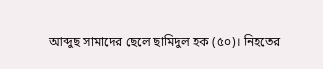আব্দুছ সামাদের ছেলে ছামিদুল হক (৫০)। নিহতের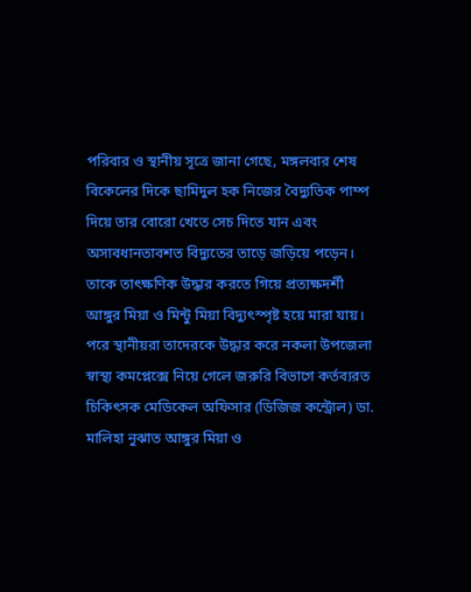পরিবার ও স্থানীয় সূত্রে জানা গেছে, মঙ্গলবার শেষ বিকেলের দিকে ছামিদুল হক নিজের বৈদ্যুতিক পাম্প দিয়ে তার বোরো খেতে সেচ দিতে যান এবং অসাবধানতাবশত বিদ্যুতের তাড়ে জড়িয়ে পড়েন। তাকে তাৎক্ষণিক উদ্ধার করতে গিয়ে প্রত্যক্ষদর্শী আঙ্গুর মিয়া ও মিন্টু মিয়া বিদ্যুৎস্পৃষ্ট হয়ে মারা যায়। পরে স্থানীয়রা তাদেরকে উদ্ধার করে নকলা উপজেলা স্বাস্থ্য কমপ্লেক্সে নিয়ে গেলে জরুরি বিভাগে কর্তব্যরত চিকিৎসক মেডিকেল অফিসার (ডিজিজ কন্ট্রোল) ডা. মালিহা নুঝাত আঙ্গুর মিয়া ও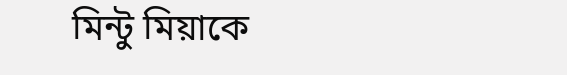মিন্টু মিয়াকে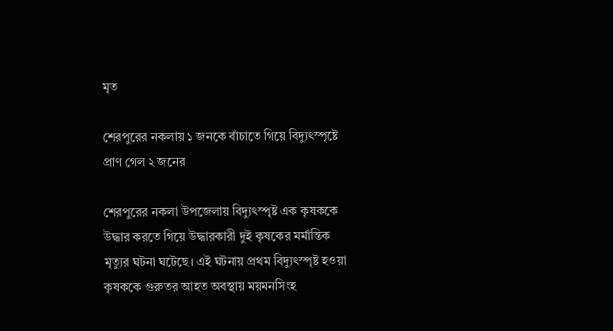মৃত

শেরপুরের নকলায় ১ জনকে বাঁচাতে গিয়ে বিদ্যুৎস্পৃষ্টে প্রাণ গেল ২ জনের

শেরপুরের নকলা উপজেলায় বিদ্যুৎস্পৃষ্ট এক কৃষককে উদ্ধার করতে গিয়ে উদ্ধারকারী দুই কৃষকের মর্মান্তিক মৃত্যুর ঘটনা ঘটেছে। এই ঘটনায় প্রথম বিদ্যুৎস্পৃষ্ট হওয়া কৃষককে গুরুতর আহত অবস্থায় ময়মনসিংহ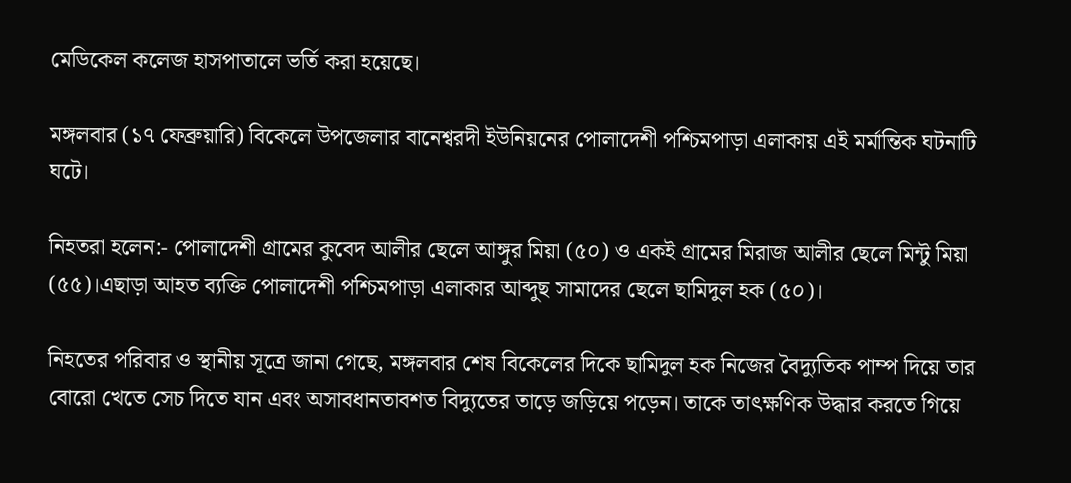মেডিকেল কলেজ হাসপাতালে ভর্তি করা হয়েছে।

মঙ্গলবার (১৭ ফেব্রুয়ারি) বিকেলে উপজেলার বানেশ্বরদী ইউনিয়নের পোলাদেশী পশ্চিমপাড়া এলাকায় এই মর্মান্তিক ঘটনাটি ঘটে।

নিহতরা হলেন:- পোলাদেশী গ্রামের কুবেদ আলীর ছেলে আঙ্গুর মিয়া (৫০) ও একই গ্রামের মিরাজ আলীর ছেলে মিন্টু মিয়া (৫৫)।এছাড়া আহত ব্যক্তি পোলাদেশী পশ্চিমপাড়া এলাকার আব্দুছ সামাদের ছেলে ছামিদুল হক (৫০)।

নিহতের পরিবার ও স্থানীয় সূত্রে জানা গেছে, মঙ্গলবার শেষ বিকেলের দিকে ছামিদুল হক নিজের বৈদ্যুতিক পাম্প দিয়ে তার বোরো খেতে সেচ দিতে যান এবং অসাবধানতাবশত বিদ্যুতের তাড়ে জড়িয়ে পড়েন। তাকে তাৎক্ষণিক উদ্ধার করতে গিয়ে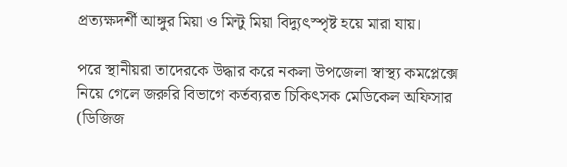প্রত্যক্ষদর্শী আঙ্গুর মিয়া ও মিন্টু মিয়া বিদ্যুৎস্পৃষ্ট হয়ে মারা যায়।

পরে স্থানীয়রা তাদেরকে উদ্ধার করে নকলা উপজেলা স্বাস্থ্য কমপ্লেক্সে নিয়ে গেলে জরুরি বিভাগে কর্তব্যরত চিকিৎসক মেডিকেল অফিসার (ডিজিজ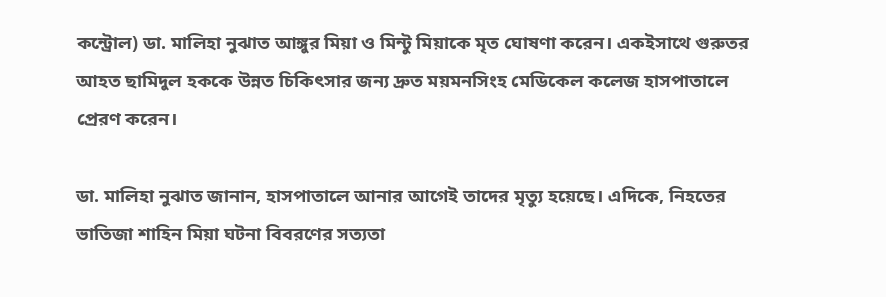কন্ট্রোল) ডা. মালিহা নুঝাত আঙ্গুর মিয়া ও মিন্টু মিয়াকে মৃত ঘোষণা করেন। একইসাথে গুরুতর আহত ছামিদুল হককে উন্নত চিকিৎসার জন্য দ্রুত ময়মনসিংহ মেডিকেল কলেজ হাসপাতালে প্রেরণ করেন।

ডা. মালিহা নুঝাত জানান, হাসপাতালে আনার আগেই তাদের মৃত্যু হয়েছে। এদিকে, নিহতের ভাতিজা শাহিন মিয়া ঘটনা বিবরণের সত্যতা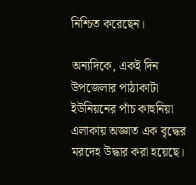নিশ্চিত করেছেন।

অন্যদিকে, একই দিন উপজেলার পাঠাকাটা ইউনিয়নের পাঁচ কাহুনিয়া এলাকায় অজ্ঞাত এক বৃদ্ধের মরদেহ উদ্ধার করা হয়েছে।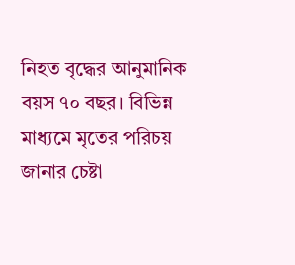নিহত বৃদ্ধের আনুমানিক বয়স ৭০ বছর। বিভিন্ন মাধ্যমে মৃতের পরিচয় জানার চেষ্টা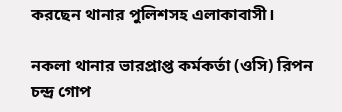করছেন থানার পুলিশসহ এলাকাবাসী।

নকলা থানার ভারপ্রাপ্ত কর্মকর্তা (ওসি) রিপন চন্দ্র গোপ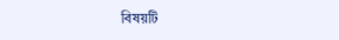বিষয়টি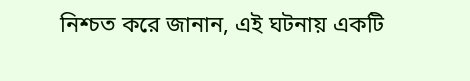নিশ্চত করে জানান, এই ঘটনায় একটি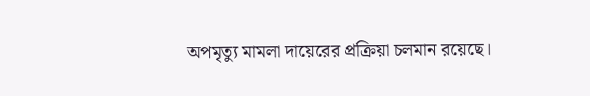অপমৃত্যু মামলা দায়েরের প্রক্রিয়া চলমান রয়েছে।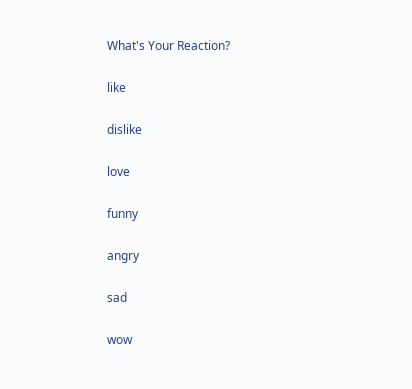What's Your Reaction?

like

dislike

love

funny

angry

sad

wow